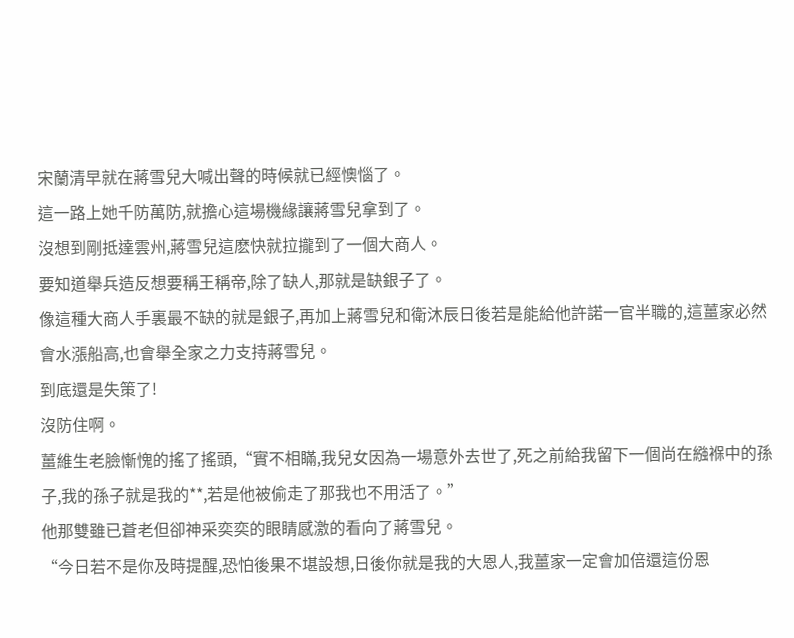宋蘭清早就在蔣雪兒大喊出聲的時候就已經懊惱了。
這一路上她千防萬防,就擔心這場機緣讓蔣雪兒拿到了。
沒想到剛抵達雲州,蔣雪兒這麽快就拉攏到了一個大商人。
要知道舉兵造反想要稱王稱帝,除了缺人,那就是缺銀子了。
像這種大商人手裏最不缺的就是銀子,再加上蔣雪兒和衛沐辰日後若是能給他許諾一官半職的,這薑家必然會水漲船高,也會舉全家之力支持蔣雪兒。
到底還是失策了!
沒防住啊。
薑維生老臉慚愧的搖了搖頭,“實不相瞞,我兒女因為一場意外去世了,死之前給我留下一個尚在繈褓中的孫子,我的孫子就是我的**,若是他被偷走了那我也不用活了。”
他那雙雖已蒼老但卻神采奕奕的眼睛感激的看向了蔣雪兒。
“今日若不是你及時提醒,恐怕後果不堪設想,日後你就是我的大恩人,我薑家一定會加倍還這份恩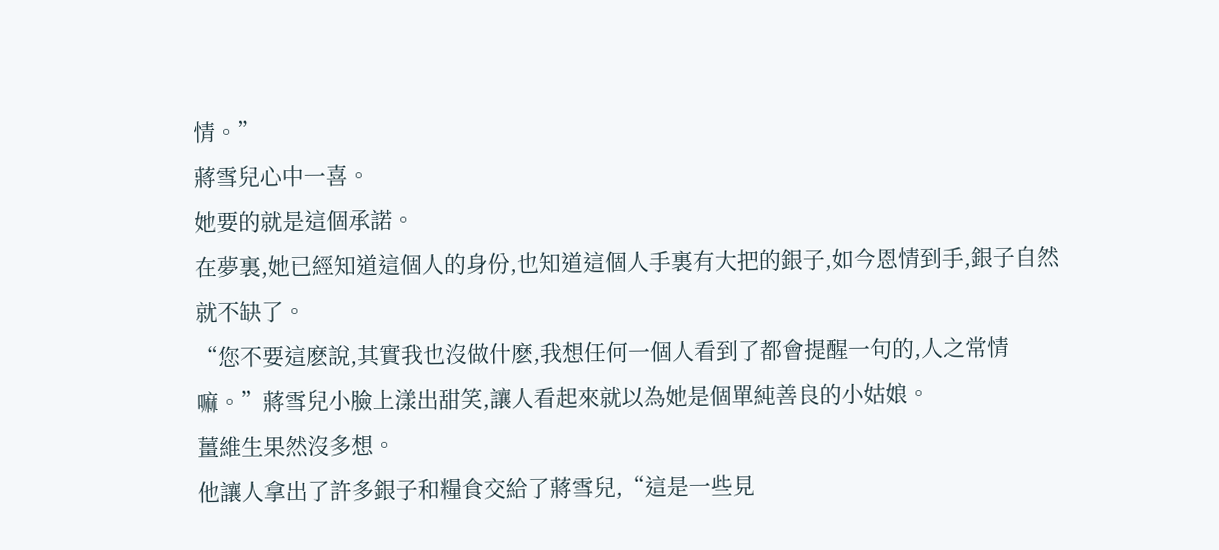情。”
蔣雪兒心中一喜。
她要的就是這個承諾。
在夢裏,她已經知道這個人的身份,也知道這個人手裏有大把的銀子,如今恩情到手,銀子自然就不缺了。
“您不要這麽說,其實我也沒做什麽,我想任何一個人看到了都會提醒一句的,人之常情嘛。”蔣雪兒小臉上漾出甜笑,讓人看起來就以為她是個單純善良的小姑娘。
薑維生果然沒多想。
他讓人拿出了許多銀子和糧食交給了蔣雪兒,“這是一些見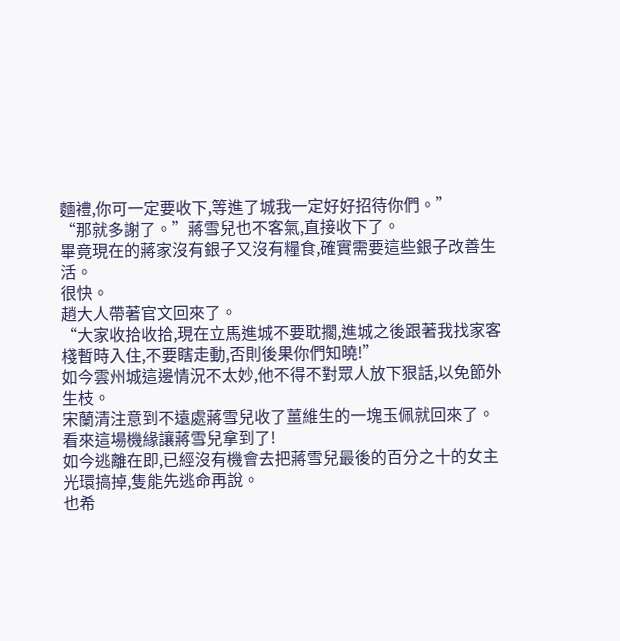麵禮,你可一定要收下,等進了城我一定好好招待你們。”
“那就多謝了。”蔣雪兒也不客氣,直接收下了。
畢竟現在的蔣家沒有銀子又沒有糧食,確實需要這些銀子改善生活。
很快。
趙大人帶著官文回來了。
“大家收拾收拾,現在立馬進城不要耽擱,進城之後跟著我找家客棧暫時入住,不要瞎走動,否則後果你們知曉!”
如今雲州城這邊情況不太妙,他不得不對眾人放下狠話,以免節外生枝。
宋蘭清注意到不遠處蔣雪兒收了薑維生的一塊玉佩就回來了。
看來這場機緣讓蔣雪兒拿到了!
如今逃離在即,已經沒有機會去把蔣雪兒最後的百分之十的女主光環搞掉,隻能先逃命再說。
也希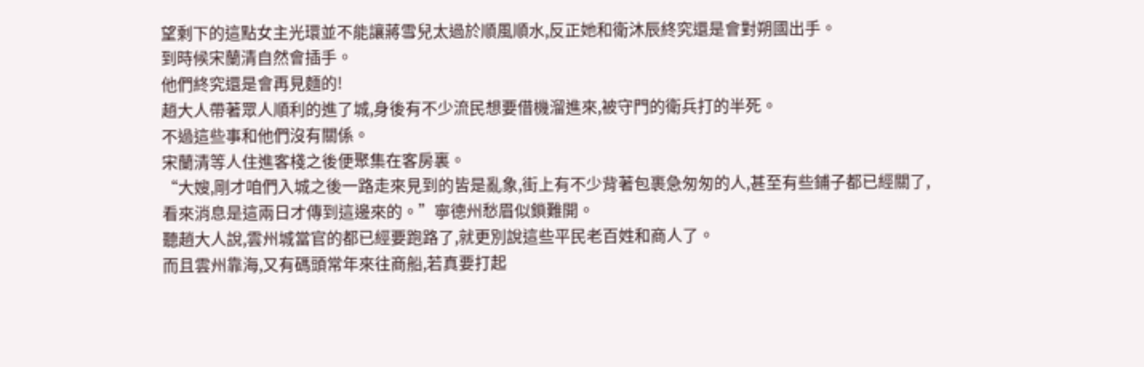望剩下的這點女主光環並不能讓蔣雪兒太過於順風順水,反正她和衛沐辰終究還是會對朔國出手。
到時候宋蘭清自然會插手。
他們終究還是會再見麵的!
趙大人帶著眾人順利的進了城,身後有不少流民想要借機溜進來,被守門的衛兵打的半死。
不過這些事和他們沒有關係。
宋蘭清等人住進客棧之後便聚集在客房裏。
“大嫂,剛才咱們入城之後一路走來見到的皆是亂象,街上有不少背著包裹急匆匆的人,甚至有些鋪子都已經關了,看來消息是這兩日才傳到這邊來的。”寧德州愁眉似鎖難開。
聽趙大人說,雲州城當官的都已經要跑路了,就更別說這些平民老百姓和商人了。
而且雲州靠海,又有碼頭常年來往商船,若真要打起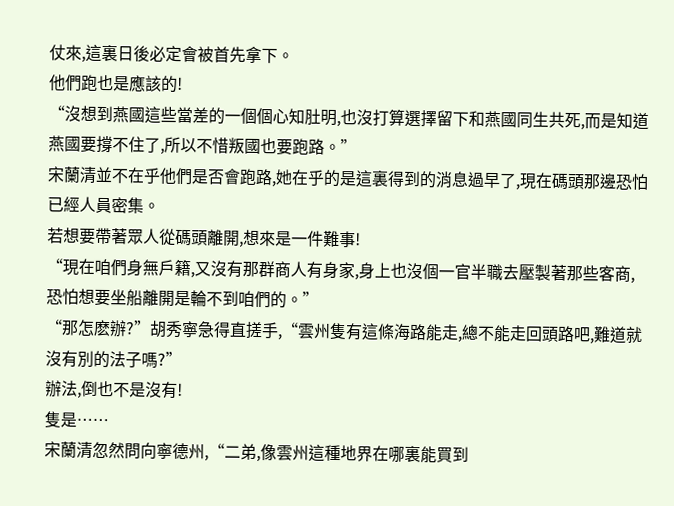仗來,這裏日後必定會被首先拿下。
他們跑也是應該的!
“沒想到燕國這些當差的一個個心知肚明,也沒打算選擇留下和燕國同生共死,而是知道燕國要撐不住了,所以不惜叛國也要跑路。”
宋蘭清並不在乎他們是否會跑路,她在乎的是這裏得到的消息過早了,現在碼頭那邊恐怕已經人員密集。
若想要帶著眾人從碼頭離開,想來是一件難事!
“現在咱們身無戶籍,又沒有那群商人有身家,身上也沒個一官半職去壓製著那些客商,恐怕想要坐船離開是輪不到咱們的。”
“那怎麽辦?”胡秀寧急得直搓手,“雲州隻有這條海路能走,總不能走回頭路吧,難道就沒有別的法子嗎?”
辦法,倒也不是沒有!
隻是……
宋蘭清忽然問向寧德州,“二弟,像雲州這種地界在哪裏能買到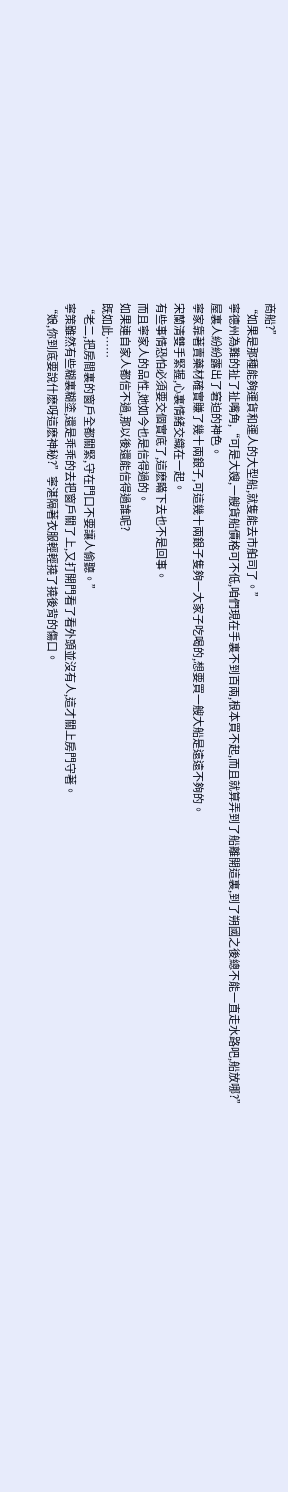商船?”
“如果是那種能夠運貨和運人的大型船,就隻能去市舶司了。”
寧德州為難的扯了扯嘴角,“可是大嫂,一艘貨船價格可不低,咱們現在手裏不到百兩,根本買不起,而且就算弄到了船離開這裏,到了朔國之後總不能一直走水路吧,船放哪?”
屋裏人紛紛露出了窘迫的神色。
寧家靠著賣藥材確實賺了幾十兩銀子,可這幾十兩銀子隻夠一大家子吃喝的,想要買一艘大船是遠遠不夠的。
宋蘭清雙手緊握,心裏情緒交織在一起。
有些事情恐怕必須要交個實底了,這麽瞞下去也不是回事。
而且寧家人的品性,她如今也是信得過的。
如果連自家人都信不過,那以後還能信得過誰呢?
既如此……
“老二,把房間裏的窗戶全都關緊,守在門口不要讓人偷聽。”
寧策雖然有些糊裏糊塗,還是乖乖的去把窗戶關了上,又打開門看了看外頭並沒有人,這才關上房門守著。
“娘,你到底要說什麽呀這麽神秘?”寧湛隔著衣服輕輕撓了撓後背的傷口。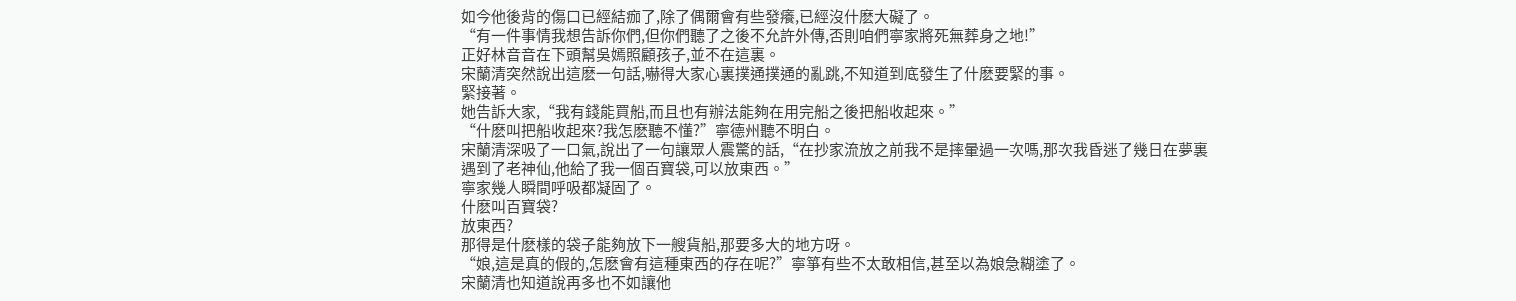如今他後背的傷口已經結痂了,除了偶爾會有些發癢,已經沒什麽大礙了。
“有一件事情我想告訴你們,但你們聽了之後不允許外傳,否則咱們寧家將死無葬身之地!”
正好林音音在下頭幫吳嫣照顧孩子,並不在這裏。
宋蘭清突然說出這麽一句話,嚇得大家心裏撲通撲通的亂跳,不知道到底發生了什麽要緊的事。
緊接著。
她告訴大家,“我有錢能買船,而且也有辦法能夠在用完船之後把船收起來。”
“什麽叫把船收起來?我怎麽聽不懂?”寧德州聽不明白。
宋蘭清深吸了一口氣,說出了一句讓眾人震驚的話,“在抄家流放之前我不是摔暈過一次嗎,那次我昏迷了幾日在夢裏遇到了老神仙,他給了我一個百寶袋,可以放東西。”
寧家幾人瞬間呼吸都凝固了。
什麽叫百寶袋?
放東西?
那得是什麽樣的袋子能夠放下一艘貨船,那要多大的地方呀。
“娘,這是真的假的,怎麽會有這種東西的存在呢?”寧箏有些不太敢相信,甚至以為娘急糊塗了。
宋蘭清也知道說再多也不如讓他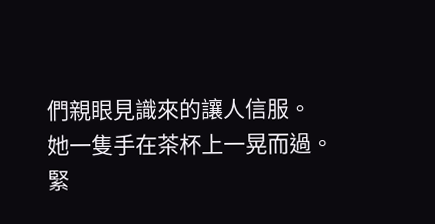們親眼見識來的讓人信服。
她一隻手在茶杯上一晃而過。
緊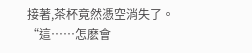接著,茶杯竟然憑空消失了。
“這……怎麽會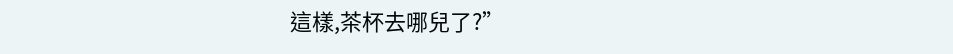這樣,茶杯去哪兒了?”